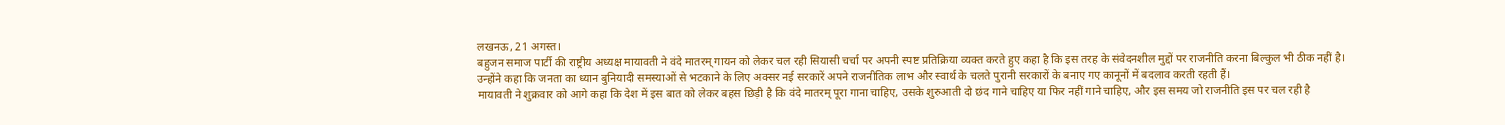लखनऊ, 21 अगस्त।
बहुजन समाज पार्टी की राष्ट्रीय अध्यक्ष मायावती ने वंदे मातरम् गायन को लेकर चल रही सियासी चर्चा पर अपनी स्पष्ट प्रतिक्रिया व्यक्त करते हुए कहा है कि इस तरह के संवेदनशील मुद्दों पर राजनीति करना बिल्कुल भी ठीक नहीं है।
उन्होंने कहा कि जनता का ध्यान बुनियादी समस्याओं से भटकाने के लिए अक्सर नई सरकारें अपने राजनीतिक लाभ और स्वार्थ के चलते पुरानी सरकारों के बनाए गए कानूनों में बदलाव करती रहती हैं।
मायावती ने शुक्रवार को आगे कहा कि देश में इस बात को लेकर बहस छिड़ी है कि वंदे मातरम् पूरा गाना चाहिए, उसके शुरुआती दो छंद गाने चाहिए या फिर नहीं गाने चाहिए, और इस समय जो राजनीति इस पर चल रही है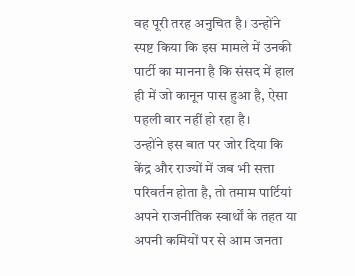वह पूरी तरह अनुचित है। उन्होंने स्पष्ट किया कि इस मामले में उनकी पार्टी का मानना है कि संसद में हाल ही में जो कानून पास हुआ है, ऐसा पहली बार नहीं हो रहा है।
उन्होंने इस बात पर जोर दिया कि केंद्र और राज्यों में जब भी सत्ता परिवर्तन होता है, तो तमाम पार्टियां अपने राजनीतिक स्वार्थों के तहत या अपनी कमियों पर से आम जनता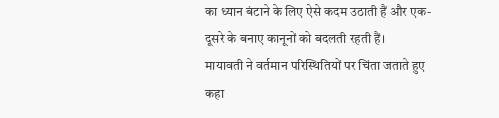का ध्यान बंटाने के लिए ऐसे कदम उठाती हैं और एक-दूसरे के बनाए कानूनों को बदलती रहती हैं।
मायावती ने वर्तमान परिस्थितियों पर चिंता जताते हुए कहा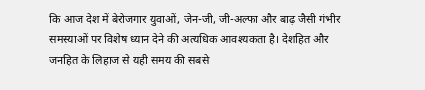कि आज देश में बेरोजगार युवाओं, जेन-जी, जी-अल्फा और बाढ़ जैसी गंभीर समस्याओं पर विशेष ध्यान देने की अत्यधिक आवश्यकता है। देशहित और जनहित के लिहाज से यही समय की सबसे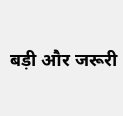बड़ी और जरूरी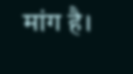मांग है।